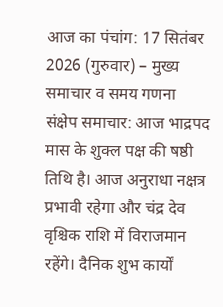आज का पंचांग: 17 सितंबर 2026 (गुरुवार) – मुख्य समाचार व समय गणना
संक्षेप समाचार: आज भाद्रपद मास के शुक्ल पक्ष की षष्ठी तिथि है। आज अनुराधा नक्षत्र प्रभावी रहेगा और चंद्र देव वृश्चिक राशि में विराजमान रहेंगे। दैनिक शुभ कार्यों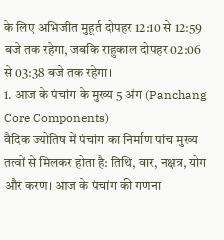के लिए अभिजीत मुहूर्त दोपहर 12:10 से 12:59 बजे तक रहेगा, जबकि राहुकाल दोपहर 02:06 से 03:38 बजे तक रहेगा।
1. आज के पंचांग के मुख्य 5 अंग (Panchang Core Components)
वैदिक ज्योतिष में पंचांग का निर्माण पांच मुख्य तत्वों से मिलकर होता है: तिथि, वार, नक्षत्र, योग और करण। आज के पंचांग की गणना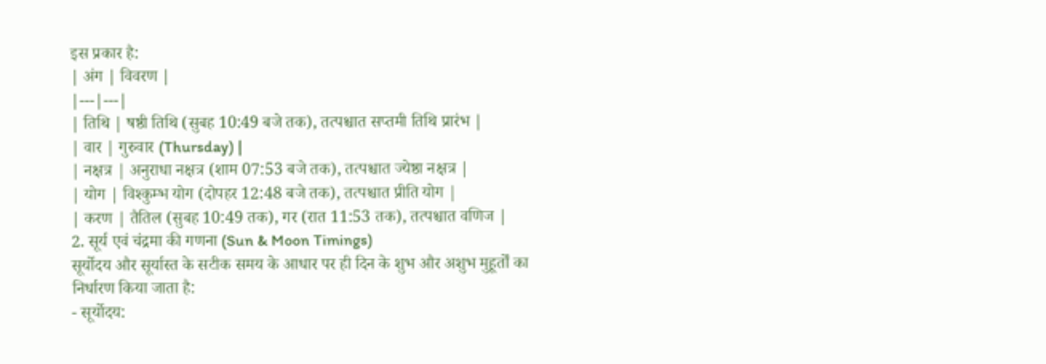इस प्रकार है:
| अंग | विवरण |
|---|---|
| तिथि | षष्ठी तिथि (सुबह 10:49 बजे तक), तत्पश्चात सप्तमी तिथि प्रारंभ |
| वार | गुरुवार (Thursday) |
| नक्षत्र | अनुराधा नक्षत्र (शाम 07:53 बजे तक), तत्पश्चात ज्येष्ठा नक्षत्र |
| योग | विश्कुम्भ योग (दोपहर 12:48 बजे तक), तत्पश्चात प्रीति योग |
| करण | तैतिल (सुबह 10:49 तक), गर (रात 11:53 तक), तत्पश्चात वणिज |
2. सूर्य एवं चंद्रमा की गणना (Sun & Moon Timings)
सूर्योदय और सूर्यास्त के सटीक समय के आधार पर ही दिन के शुभ और अशुभ मुहूर्तों का निर्धारण किया जाता है:
- सूर्योदय: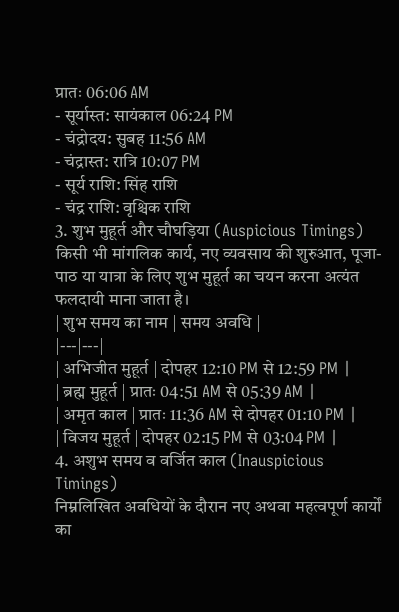प्रातः 06:06 AM
- सूर्यास्त: सायंकाल 06:24 PM
- चंद्रोदय: सुबह 11:56 AM
- चंद्रास्त: रात्रि 10:07 PM
- सूर्य राशि: सिंह राशि
- चंद्र राशि: वृश्चिक राशि
3. शुभ मुहूर्त और चौघड़िया (Auspicious Timings)
किसी भी मांगलिक कार्य, नए व्यवसाय की शुरुआत, पूजा-पाठ या यात्रा के लिए शुभ मुहूर्त का चयन करना अत्यंत फलदायी माना जाता है।
| शुभ समय का नाम | समय अवधि |
|---|---|
| अभिजीत मुहूर्त | दोपहर 12:10 PM से 12:59 PM |
| ब्रह्म मुहूर्त | प्रातः 04:51 AM से 05:39 AM |
| अमृत काल | प्रातः 11:36 AM से दोपहर 01:10 PM |
| विजय मुहूर्त | दोपहर 02:15 PM से 03:04 PM |
4. अशुभ समय व वर्जित काल (Inauspicious Timings)
निम्नलिखित अवधियों के दौरान नए अथवा महत्वपूर्ण कार्यों का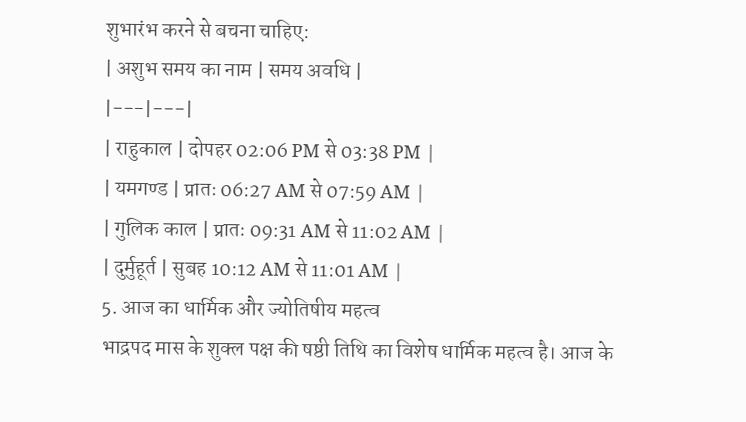शुभारंभ करने से बचना चाहिए:
| अशुभ समय का नाम | समय अवधि |
|---|---|
| राहुकाल | दोपहर 02:06 PM से 03:38 PM |
| यमगण्ड | प्रातः 06:27 AM से 07:59 AM |
| गुलिक काल | प्रातः 09:31 AM से 11:02 AM |
| दुर्मुहूर्त | सुबह 10:12 AM से 11:01 AM |
5. आज का धार्मिक और ज्योतिषीय महत्व
भाद्रपद मास के शुक्ल पक्ष की षष्ठी तिथि का विशेष धार्मिक महत्व है। आज के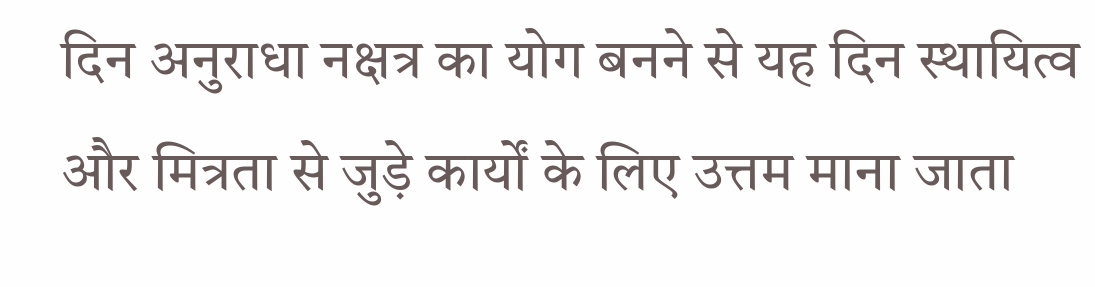दिन अनुराधा नक्षत्र का योग बनने से यह दिन स्थायित्व और मित्रता से जुड़े कार्यों के लिए उत्तम माना जाता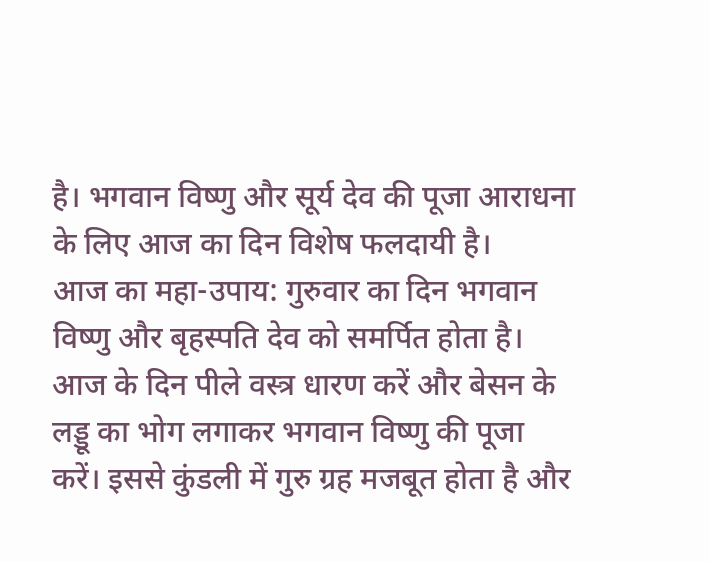है। भगवान विष्णु और सूर्य देव की पूजा आराधना के लिए आज का दिन विशेष फलदायी है।
आज का महा-उपाय: गुरुवार का दिन भगवान विष्णु और बृहस्पति देव को समर्पित होता है। आज के दिन पीले वस्त्र धारण करें और बेसन के लड्डू का भोग लगाकर भगवान विष्णु की पूजा करें। इससे कुंडली में गुरु ग्रह मजबूत होता है और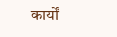कार्यों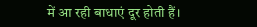में आ रही बाधाएं दूर होती हैं।